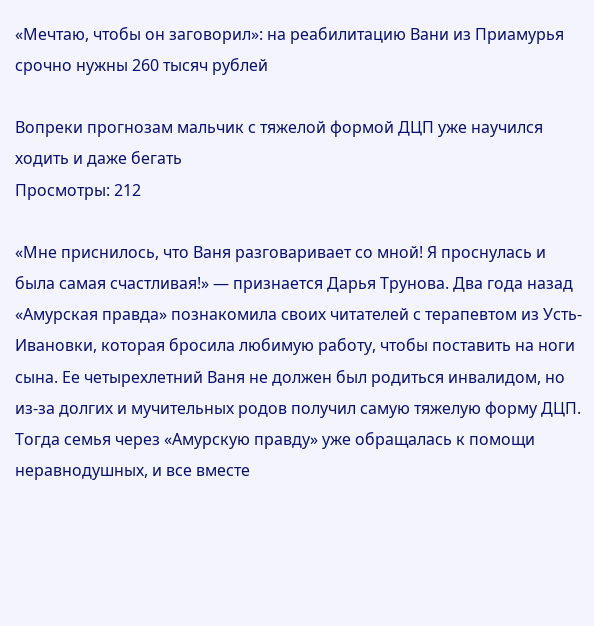«Мечтаю, чтобы он заговорил»: на реабилитацию Вани из Приамурья срочно нужны 260 тысяч рублей

Вопреки прогнозам мальчик с тяжелой формой ДЦП уже научился ходить и даже бегать
Просмотры: 212

«Мне приснилось, что Ваня разговаривает со мной! Я проснулась и была самая счастливая!» — признается Дарья Трунова. Два года назад «Амурская правда» познакомила своих читателей с терапевтом из Усть-Ивановки, которая бросила любимую работу, чтобы поставить на ноги сына. Ее четырехлетний Ваня не должен был родиться инвалидом, но из-за долгих и мучительных родов получил самую тяжелую форму ДЦП. Тогда семья через «Амурскую правду» уже обращалась к помощи неравнодушных, и все вместе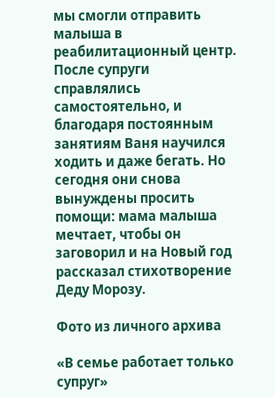мы смогли отправить малыша в реабилитационный центр. После супруги справлялись самостоятельно, и благодаря постоянным занятиям Ваня научился ходить и даже бегать. Но сегодня они снова вынуждены просить помощи: мама малыша мечтает, чтобы он заговорил и на Новый год рассказал стихотворение Деду Морозу.

Фото из личного архива

«В семье работает только супруг»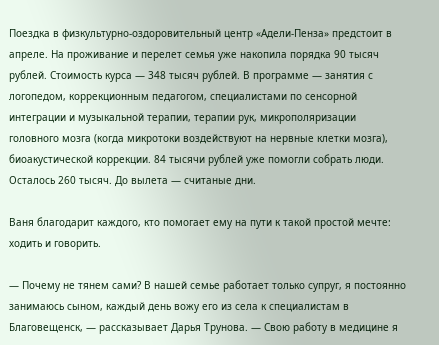Поездка в физкультурно-оздоровительный центр «Адели-Пенза» предстоит в апреле. На проживание и перелет семья уже накопила порядка 90 тысяч рублей. Стоимость курса — 348 тысяч рублей. В программе — занятия с логопедом, коррекционным педагогом, специалистами по сенсорной интеграции и музыкальной терапии, терапии рук, микрополяризации головного мозга (когда микротоки воздействуют на нервные клетки мозга), биоакустической коррекции. 84 тысячи рублей уже помогли собрать люди. Осталось 260 тысяч. До вылета — считаные дни.

Ваня благодарит каждого, кто помогает ему на пути к такой простой мечте: ходить и говорить.

— Почему не тянем сами? В нашей семье работает только супруг, я постоянно занимаюсь сыном, каждый день вожу его из села к специалистам в Благовещенск, — рассказывает Дарья Трунова. — Свою работу в медицине я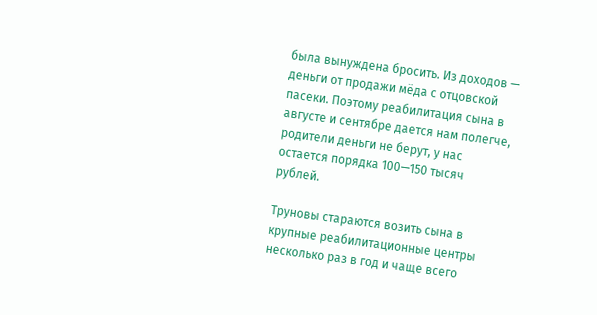была вынуждена бросить. Из доходов — деньги от продажи мёда с отцовской пасеки. Поэтому реабилитация сына в августе и сентябре дается нам полегче, родители деньги не берут, у нас остается порядка 100—150 тысяч рублей.

Труновы стараются возить сына в крупные реабилитационные центры несколько раз в год и чаще всего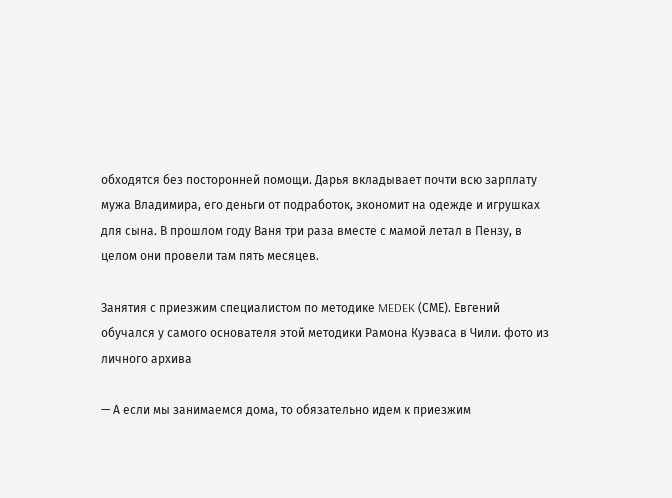обходятся без посторонней помощи. Дарья вкладывает почти всю зарплату мужа Владимира, его деньги от подработок, экономит на одежде и игрушках для сына. В прошлом году Ваня три раза вместе с мамой летал в Пензу, в целом они провели там пять месяцев.

Занятия с приезжим специалистом по методике MEDEK (СМЕ). Евгений обучался у самого основателя этой методики Рамона Куэваса в Чили. фото из личного архива

— А если мы занимаемся дома, то обязательно идем к приезжим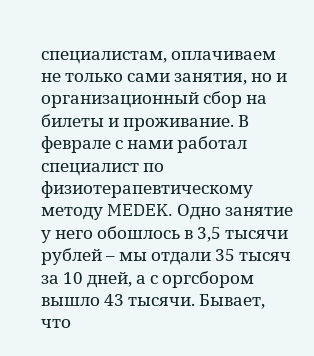специалистам, оплачиваем не только сами занятия, но и организационный сбор на билеты и проживание. В феврале с нами работал специалист по физиотерапевтическому методу MEDEK. Одно занятие у него обошлось в 3,5 тысячи рублей – мы отдали 35 тысяч за 10 дней, а с оргсбором вышло 43 тысячи. Бывает, что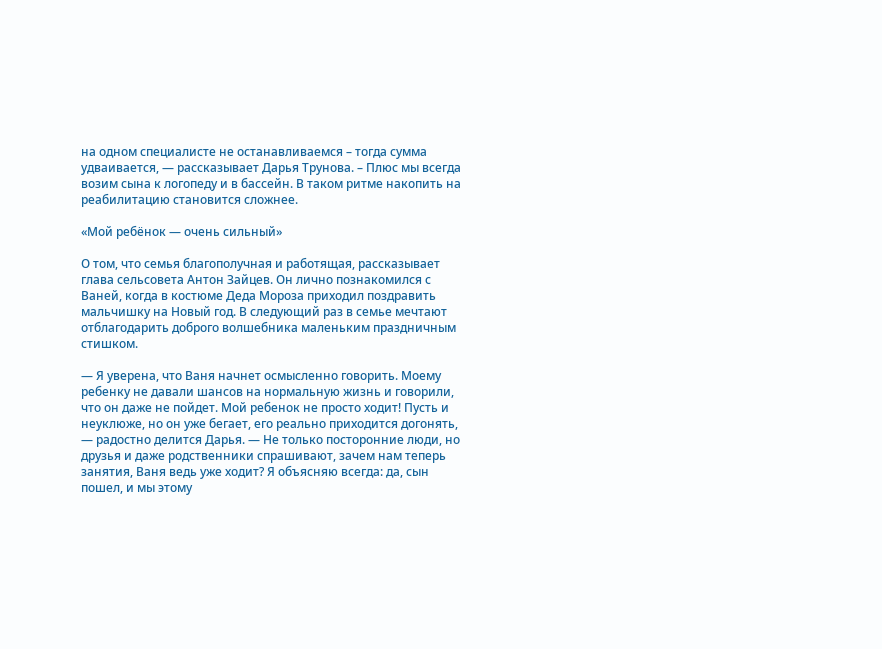на одном специалисте не останавливаемся – тогда сумма удваивается, — рассказывает Дарья Трунова. – Плюс мы всегда возим сына к логопеду и в бассейн. В таком ритме накопить на реабилитацию становится сложнее.

«Мой ребёнок — очень сильный»

О том, что семья благополучная и работящая, рассказывает глава сельсовета Антон Зайцев. Он лично познакомился с Ваней, когда в костюме Деда Мороза приходил поздравить мальчишку на Новый год. В следующий раз в семье мечтают отблагодарить доброго волшебника маленьким праздничным стишком.

— Я уверена, что Ваня начнет осмысленно говорить. Моему ребенку не давали шансов на нормальную жизнь и говорили, что он даже не пойдет. Мой ребенок не просто ходит! Пусть и неуклюже, но он уже бегает, его реально приходится догонять, — радостно делится Дарья. — Не только посторонние люди, но друзья и даже родственники спрашивают, зачем нам теперь занятия, Ваня ведь уже ходит? Я объясняю всегда: да, сын пошел, и мы этому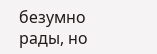безумно рады, но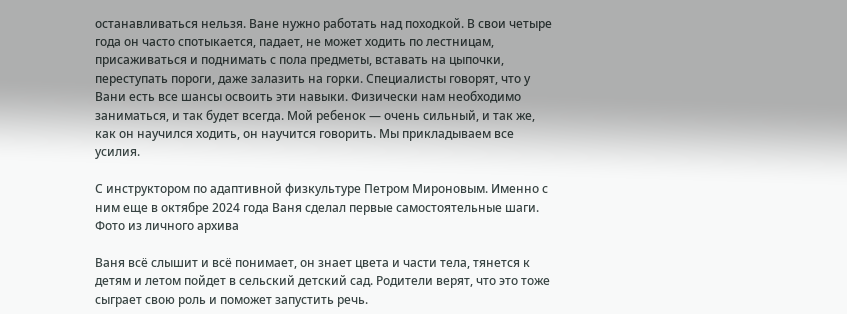останавливаться нельзя. Ване нужно работать над походкой. В свои четыре года он часто спотыкается, падает, не может ходить по лестницам, присаживаться и поднимать с пола предметы, вставать на цыпочки, переступать пороги, даже залазить на горки. Специалисты говорят, что у Вани есть все шансы освоить эти навыки. Физически нам необходимо заниматься, и так будет всегда. Мой ребенок — очень сильный, и так же, как он научился ходить, он научится говорить. Мы прикладываем все усилия.

С инструктором по адаптивной физкультуре Петром Мироновым. Именно с ним еще в октябре 2024 года Ваня сделал первые самостоятельные шаги. Фото из личного архива

Ваня всё слышит и всё понимает, он знает цвета и части тела, тянется к детям и летом пойдет в сельский детский сад. Родители верят, что это тоже сыграет свою роль и поможет запустить речь.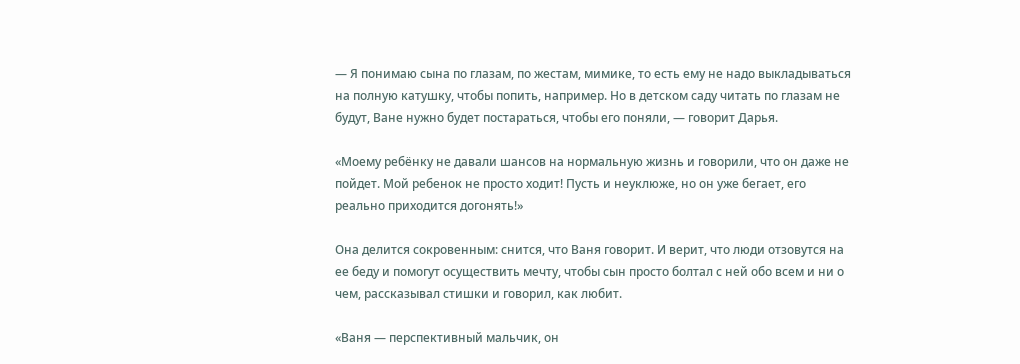— Я понимаю сына по глазам, по жестам, мимике, то есть ему не надо выкладываться на полную катушку, чтобы попить, например. Но в детском саду читать по глазам не будут, Ване нужно будет постараться, чтобы его поняли, — говорит Дарья.

«Моему ребёнку не давали шансов на нормальную жизнь и говорили, что он даже не пойдет. Мой ребенок не просто ходит! Пусть и неуклюже, но он уже бегает, его реально приходится догонять!»

Она делится сокровенным: снится, что Ваня говорит. И верит, что люди отзовутся на ее беду и помогут осуществить мечту, чтобы сын просто болтал с ней обо всем и ни о чем, рассказывал стишки и говорил, как любит.

«Ваня — перспективный мальчик, он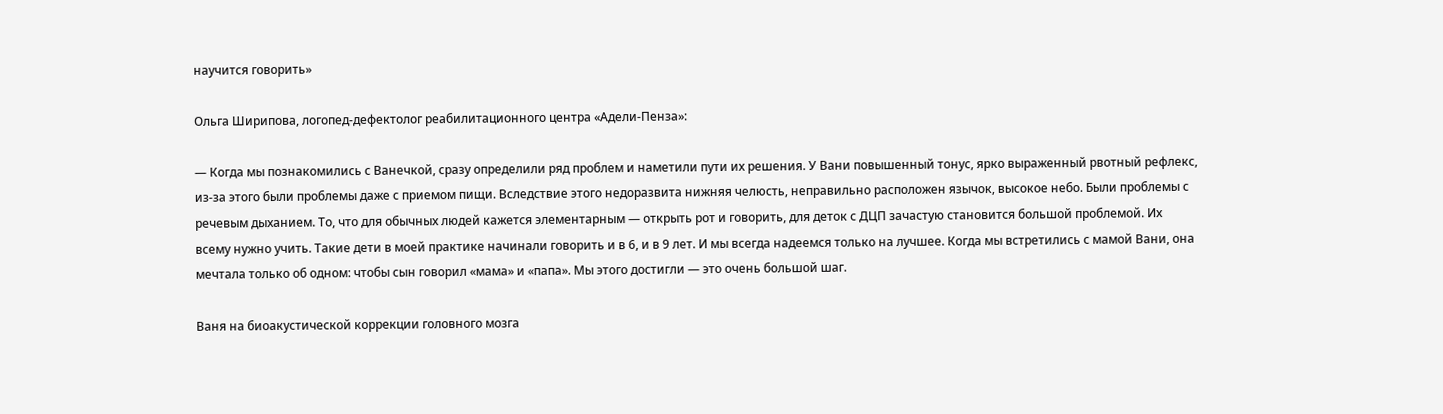научится говорить»

Ольга Ширипова, логопед-дефектолог реабилитационного центра «Адели-Пенза»:

— Когда мы познакомились с Ванечкой, сразу определили ряд проблем и наметили пути их решения. У Вани повышенный тонус, ярко выраженный рвотный рефлекс, из-за этого были проблемы даже с приемом пищи. Вследствие этого недоразвита нижняя челюсть, неправильно расположен язычок, высокое небо. Были проблемы с речевым дыханием. То, что для обычных людей кажется элементарным — открыть рот и говорить, для деток с ДЦП зачастую становится большой проблемой. Их всему нужно учить. Такие дети в моей практике начинали говорить и в 6, и в 9 лет. И мы всегда надеемся только на лучшее. Когда мы встретились с мамой Вани, она мечтала только об одном: чтобы сын говорил «мама» и «папа». Мы этого достигли — это очень большой шаг.

Ваня на биоакустической коррекции головного мозга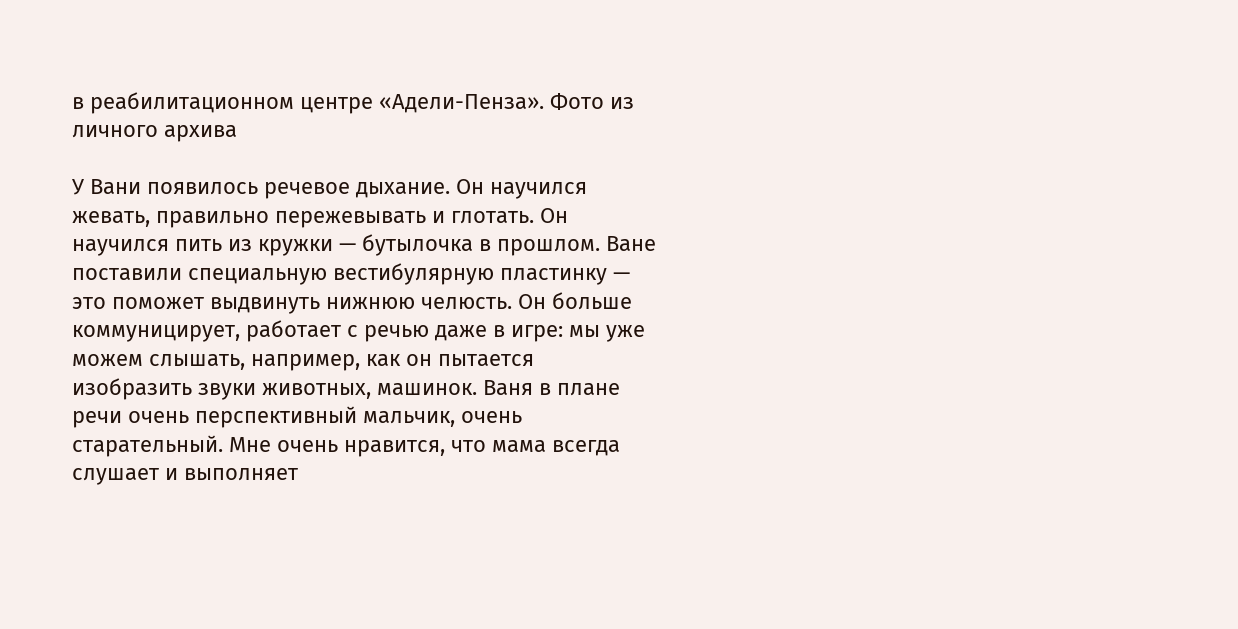в реабилитационном центре «Адели-Пенза». Фото из личного архива

У Вани появилось речевое дыхание. Он научился жевать, правильно пережевывать и глотать. Он научился пить из кружки — бутылочка в прошлом. Ване поставили специальную вестибулярную пластинку — это поможет выдвинуть нижнюю челюсть. Он больше коммуницирует, работает с речью даже в игре: мы уже можем слышать, например, как он пытается изобразить звуки животных, машинок. Ваня в плане речи очень перспективный мальчик, очень старательный. Мне очень нравится, что мама всегда слушает и выполняет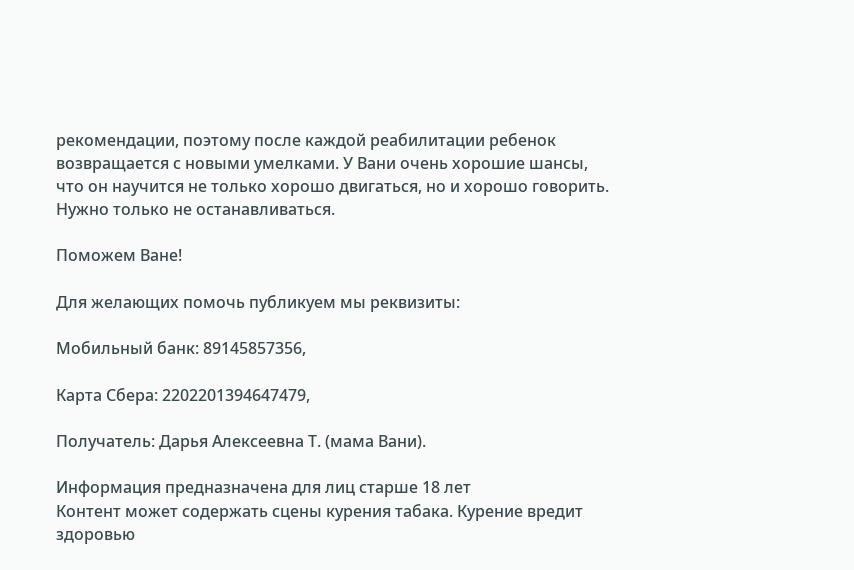рекомендации, поэтому после каждой реабилитации ребенок возвращается с новыми умелками. У Вани очень хорошие шансы, что он научится не только хорошо двигаться, но и хорошо говорить. Нужно только не останавливаться.

Поможем Ване!

Для желающих помочь публикуем мы реквизиты:

Мобильный банк: 89145857356,

Карта Сбера: 2202201394647479,

Получатель: Дарья Алексеевна Т. (мама Вани).

Информация предназначена для лиц старше 18 лет
Контент может содержать сцены курения табака. Курение вредит здоровью